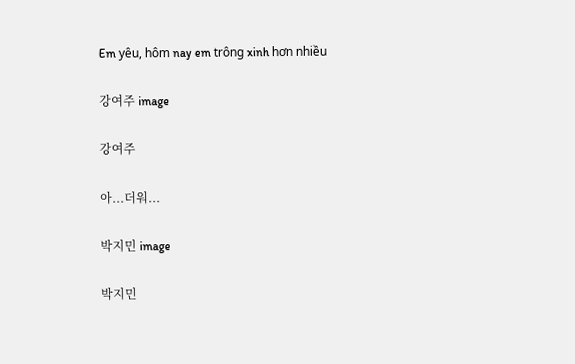Em yêu, hôm nay em trông xinh hơn nhiều

강여주 image

강여주

아...더워...

박지민 image

박지민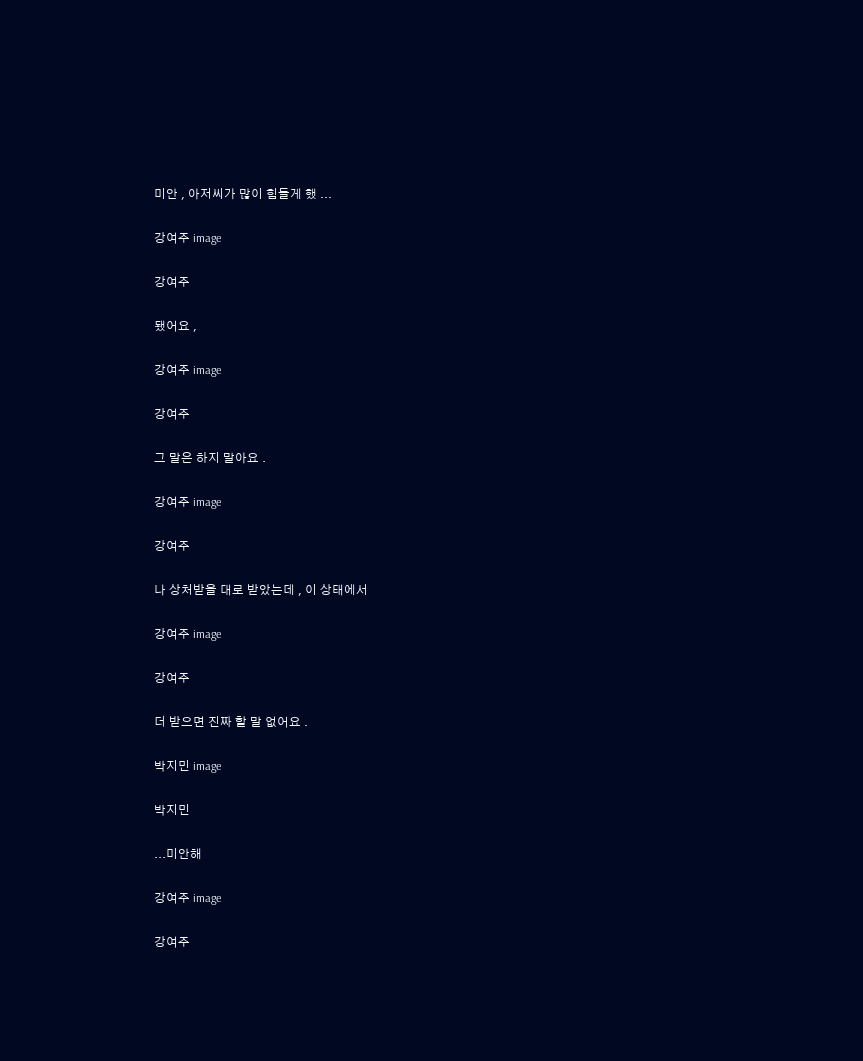미안 , 아저씨가 많이 힘들게 했 ...

강여주 image

강여주

됐어요 ,

강여주 image

강여주

그 말은 하지 말아요 .

강여주 image

강여주

나 상처받을 대로 받았는데 , 이 상태에서

강여주 image

강여주

더 받으면 진짜 할 말 없어요 .

박지민 image

박지민

...미안해

강여주 image

강여주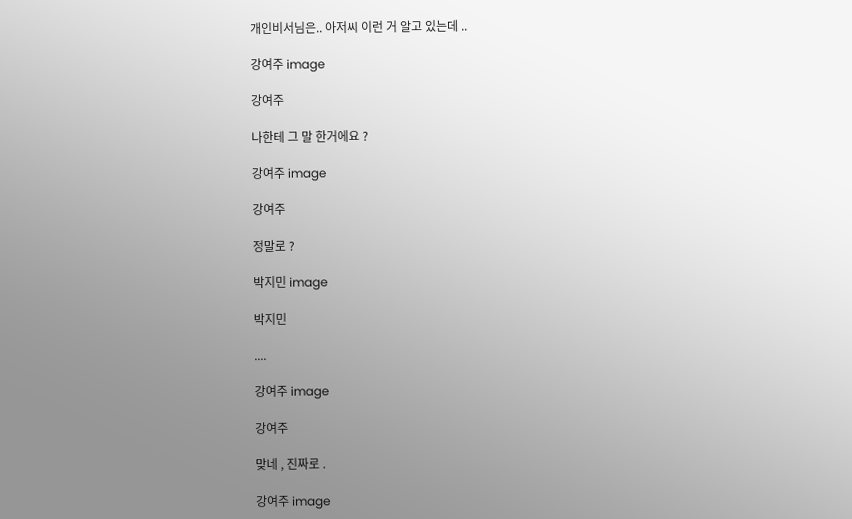개인비서님은.. 아저씨 이런 거 알고 있는데 ..

강여주 image

강여주

나한테 그 말 한거에요 ?

강여주 image

강여주

정말로 ?

박지민 image

박지민

....

강여주 image

강여주

맞네 , 진짜로 .

강여주 image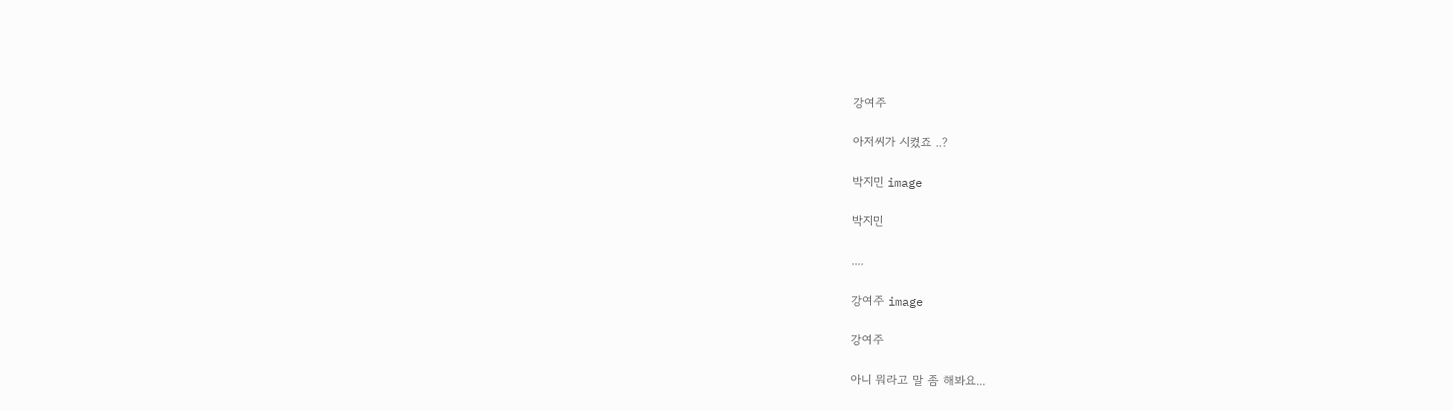강여주

아저씨가 시켰죠 ..?

박지민 image

박지민

....

강여주 image

강여주

아니 뭐라고 말 좀 해봐요...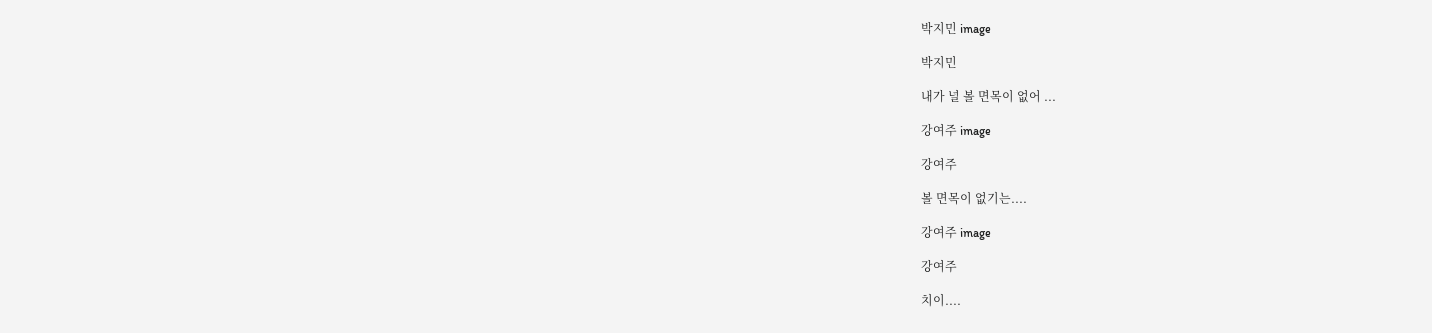박지민 image

박지민

내가 널 볼 면목이 없어 ...

강여주 image

강여주

볼 면목이 없기는....

강여주 image

강여주

치이....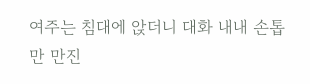여주는 침대에 앉더니 대화 내내 손톱만 만진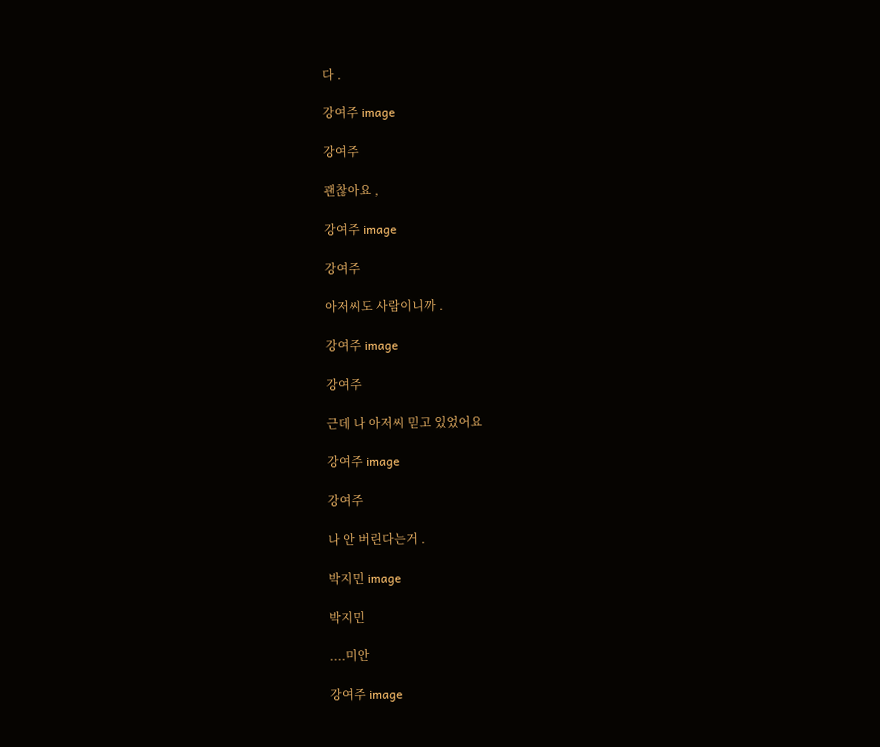다 .

강여주 image

강여주

괜찮아요 ,

강여주 image

강여주

아저씨도 사람이니까 .

강여주 image

강여주

근데 나 아저씨 믿고 있었어요

강여주 image

강여주

나 안 버린다는거 .

박지민 image

박지민

....미안

강여주 image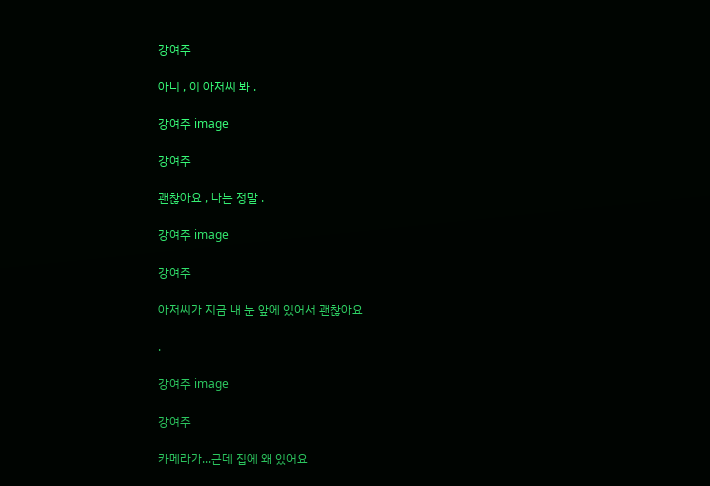강여주

아니 , 이 아저씨 봐 .

강여주 image

강여주

괜찮아요 , 나는 정말 .

강여주 image

강여주

아저씨가 지금 내 눈 앞에 있어서 괜찮아요

.

강여주 image

강여주

카메라가...근데 집에 왜 있어요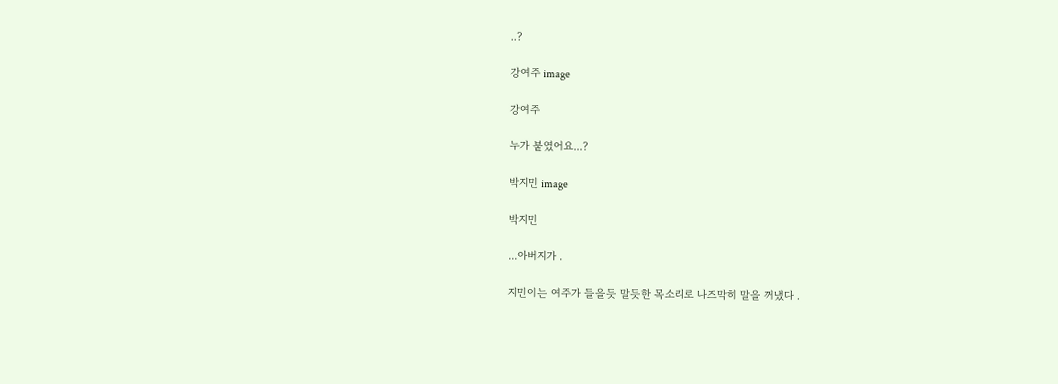..?

강여주 image

강여주

누가 붙였어요...?

박지민 image

박지민

...아버지가 .

지민이는 여주가 들을듯 말듯한 목소리로 나즈막히 말을 꺼냈다 .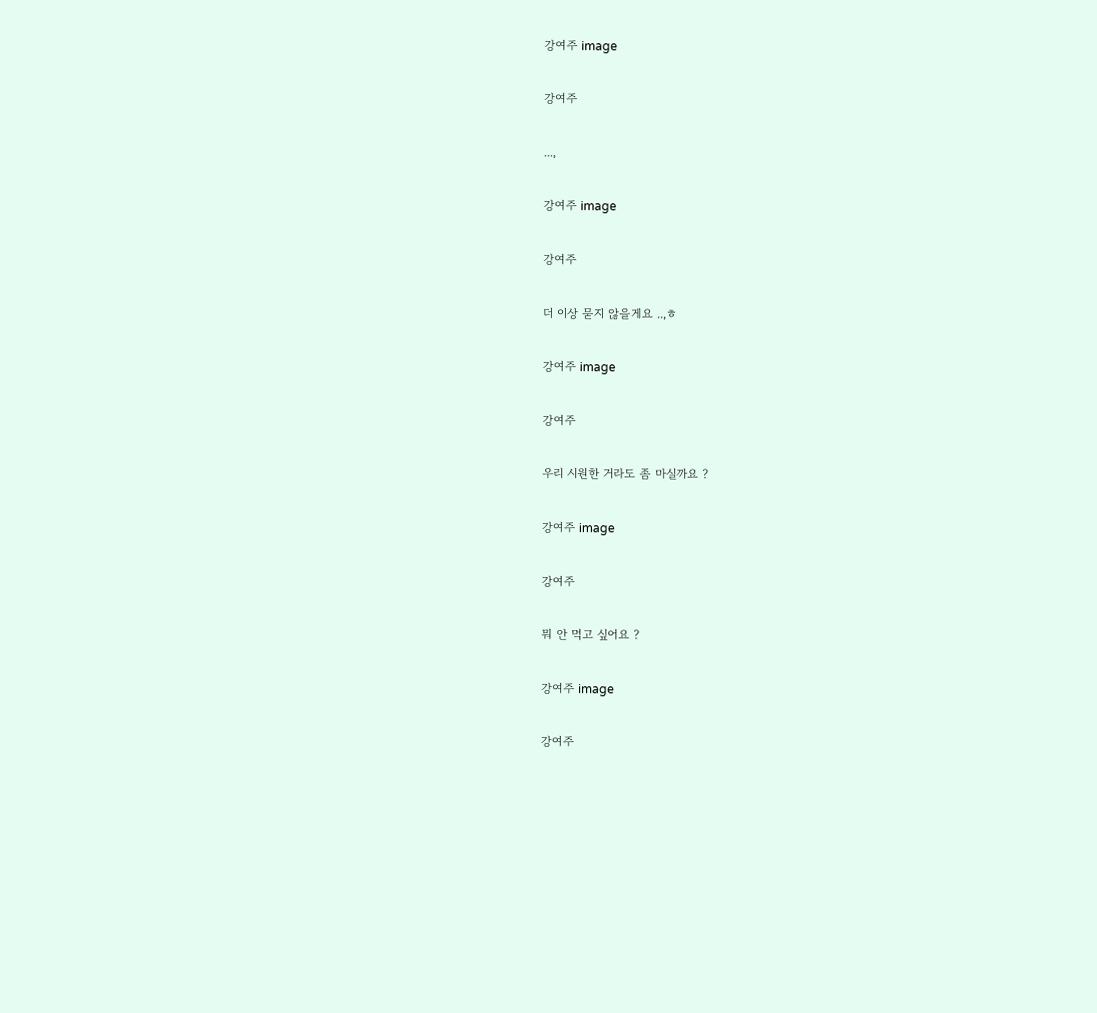강여주 image

강여주

...,

강여주 image

강여주

더 이상 묻지 않을게요 ..,ㅎ

강여주 image

강여주

우리 시원한 거라도 좀 마실까요 ?

강여주 image

강여주

뭐 안 먹고 싶어요 ?

강여주 image

강여주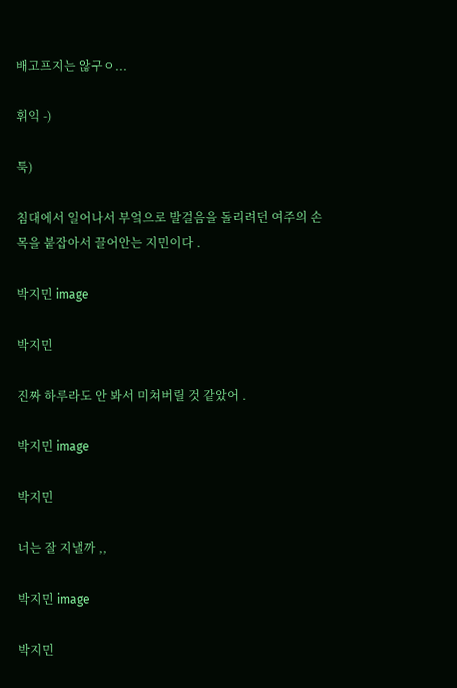배고프지는 않구ㅇ...

휘익 -)

툭)

침대에서 일어나서 부엌으로 발걸음을 돌리려던 여주의 손목을 붙잡아서 끌어안는 지민이다 .

박지민 image

박지민

진짜 하루라도 안 봐서 미쳐버릴 것 같았어 .

박지민 image

박지민

너는 잘 지낼까 ,,

박지민 image

박지민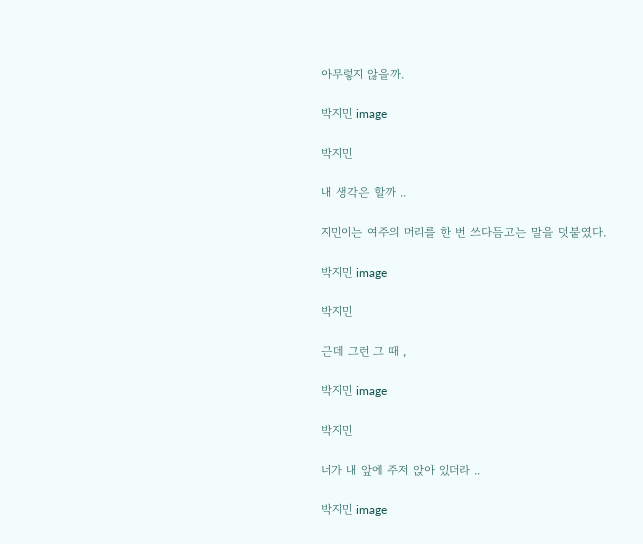아무렇지 않을까.

박지민 image

박지민

내 생각은 할까 ..

지민이는 여주의 머리를 한 번 쓰다듬고는 말을 덧붙였다.

박지민 image

박지민

근데 그런 그 때 ,

박지민 image

박지민

너가 내 앞에 주저 앉아 있더라 ..

박지민 image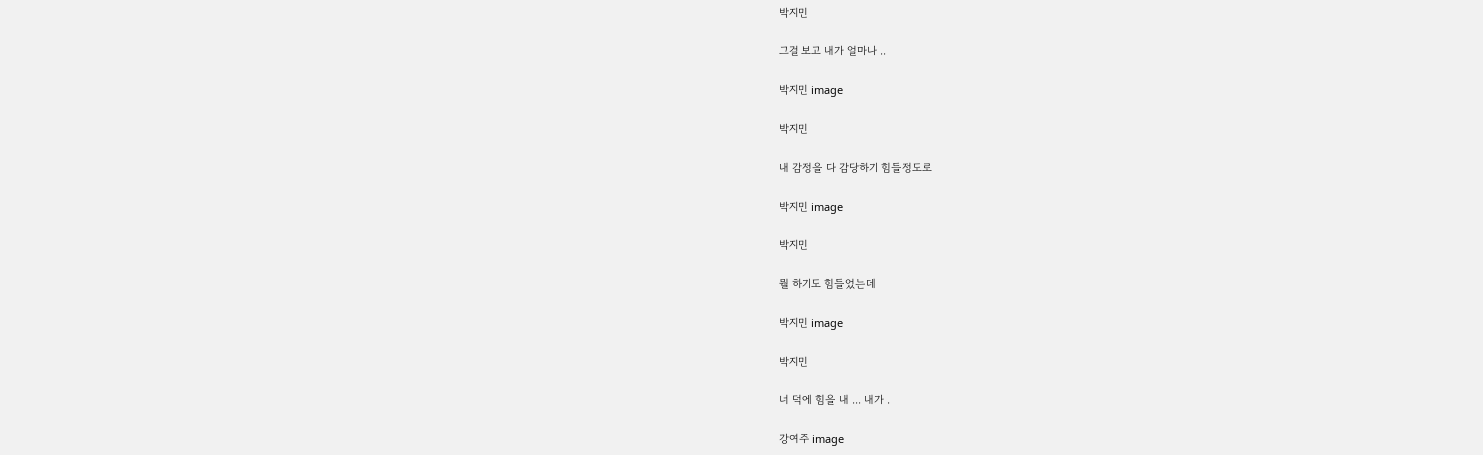박지민

그걸 보고 내가 얼마나 ..

박지민 image

박지민

내 감정을 다 감당하기 힘들정도로

박지민 image

박지민

뭘 하기도 힘들었는데

박지민 image

박지민

너 덕에 힘을 내 ... 내가 .

강여주 image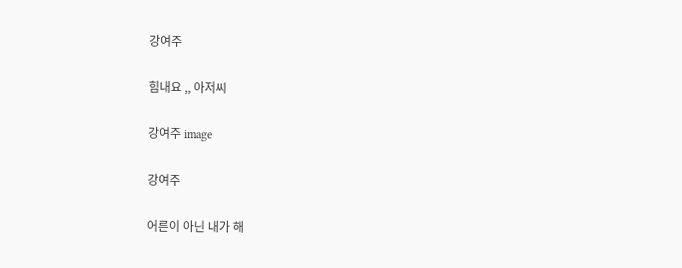강여주

힘내요 ,, 아저씨

강여주 image

강여주

어른이 아닌 내가 해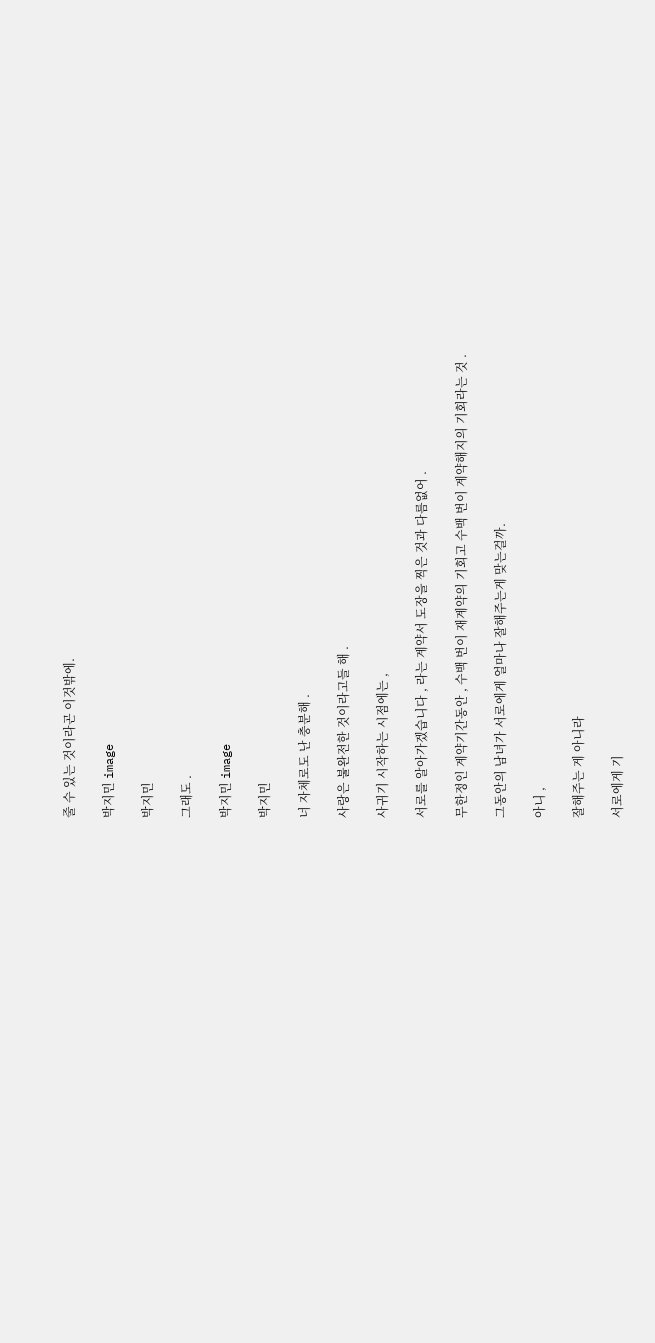줄 수 있는 것이라곤 이것밖에.

박지민 image

박지민

그래도 .

박지민 image

박지민

너 자체로도 난 충분해 .

사랑은 불완전한 것이라고들 해 .

사귀기 시작하는 시점에는 ,

서로를 알아가겠습니다 , 라는 계약서 도장을 찍은 것과 다름없어 .

무한정인 계약기간동안 , 수백 번이 재계약의 기회고 수백 번이 계약해지의 기회라는 것 .

그동안의 남녀가 서로에게 얼마나 잘해주는게 맞는걸까.

아니 ,

잘해주는 게 아니라

서로에게 기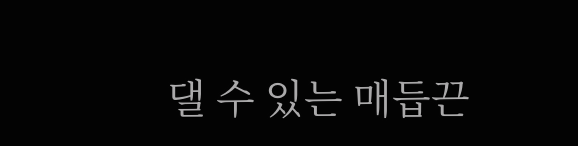댈 수 있는 매듭끈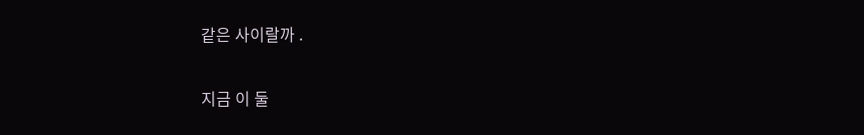같은 사이랄까 .

지금 이 둘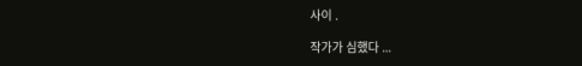사이 .

작가가 심했다 ...